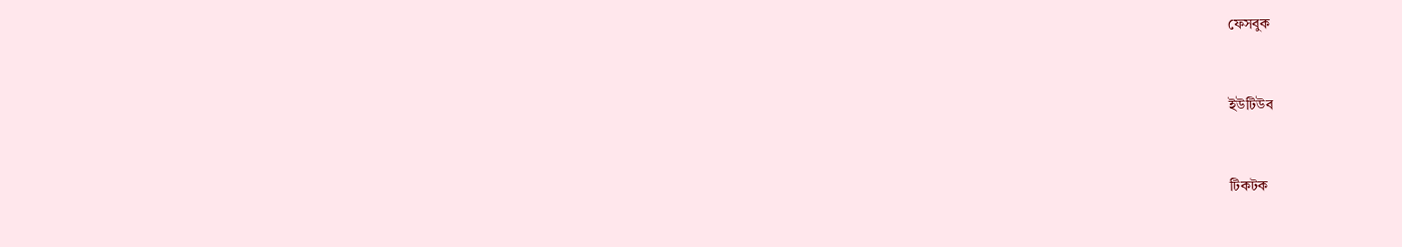ফেসবুক


ইউটিউব


টিকটক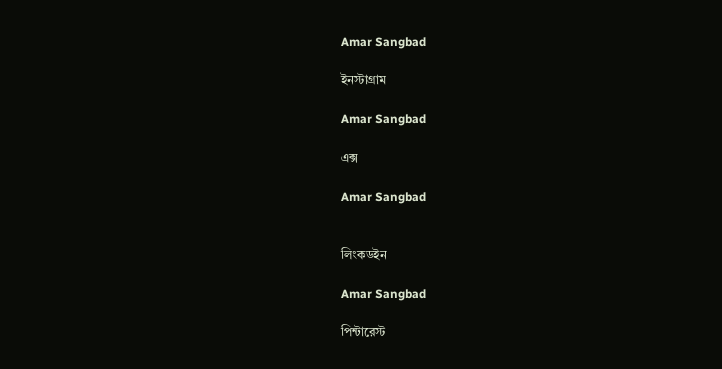Amar Sangbad

ইনস্টাগ্রাম

Amar Sangbad

এক্স

Amar Sangbad


লিংকডইন

Amar Sangbad

পিন্টারেস্ট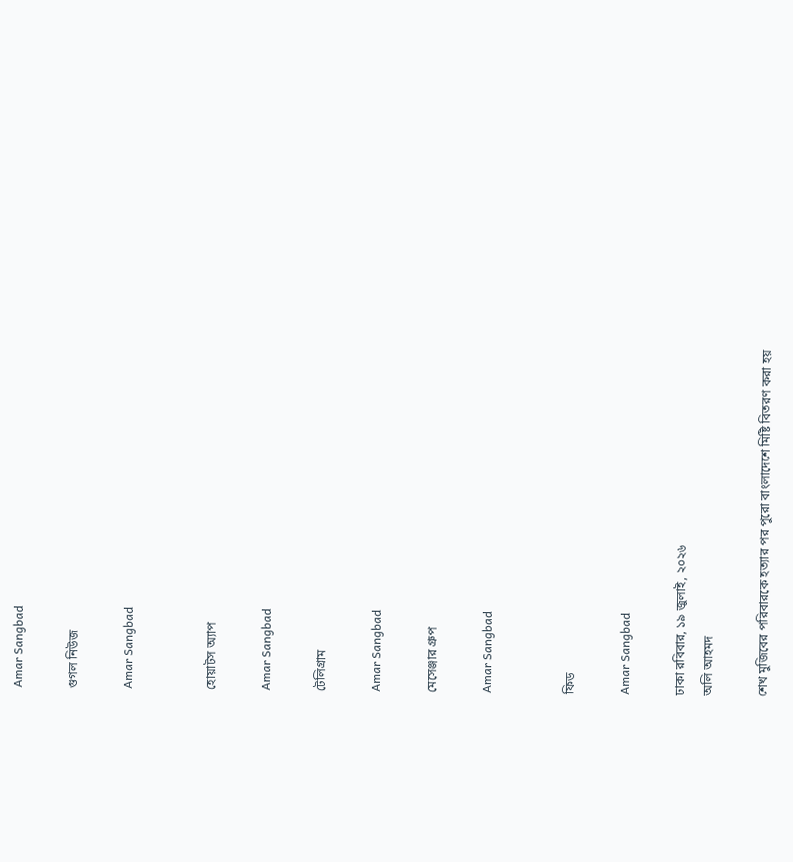Amar Sangbad

গুগল নিউজ

Amar Sangbad


হোয়াটস অ্যাপ

Amar Sangbad

টেলিগ্রাম

Amar Sangbad

মেসেঞ্জার গ্রুপ

Amar Sangbad


ফিড

Amar Sangbad

ঢাকা রবিবার, ১৯ জুলাই, ২০২৬
অলি আহমদ

শেখ মুজিবের পরিবারকে হত্যার পর পুরো বাংলাদেশে মিষ্টি বিতরণ করা হয়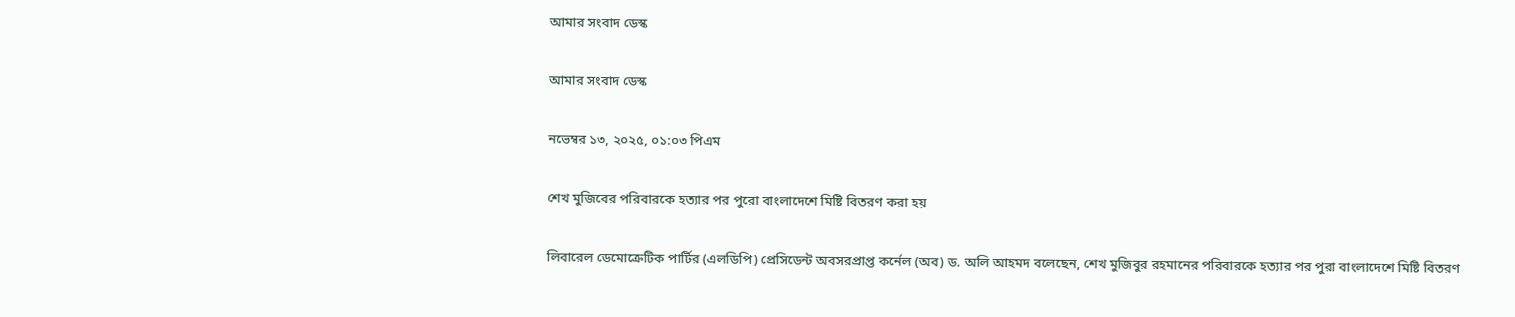আমার সংবাদ ডেস্ক

আমার সংবাদ ডেস্ক

নভেম্বর ১৩, ২০২৫, ০১:০৩ পিএম

শেখ মুজিবের পরিবারকে হত্যার পর পুরো বাংলাদেশে মিষ্টি বিতরণ করা হয়

লিবারেল ডেমোক্রেটিক পার্টির (এলডিপি) প্রেসিডেন্ট অবসরপ্রাপ্ত কর্নেল (অব) ড. অলি আহমদ বলেছেন, শেখ মুজিবুর রহমানের পরিবারকে হত্যার পর পুরা বাংলাদেশে মিষ্টি বিতরণ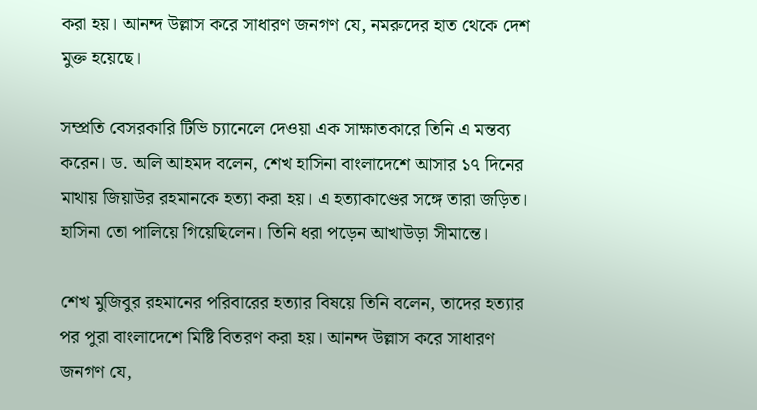করা হয়। আনন্দ উল্লাস করে সাধারণ জনগণ যে, নমরুদের হাত থেকে দেশ মুক্ত হয়েছে।

সম্প্রতি বেসরকারি টিভি চ্যানেলে দেওয়া এক সাক্ষাতকারে তিনি এ মন্তব্য করেন। ড. অলি আহমদ বলেন, শেখ হাসিনা বাংলাদেশে আসার ১৭ দিনের মাথায় জিয়াউর রহমানকে হত্যা করা হয়। এ হত্যাকাণ্ডের সঙ্গে তারা জড়িত। হাসিনা তো পালিয়ে গিয়েছিলেন। তিনি ধরা পড়েন আখাউড়া সীমান্তে।

শেখ মুজিবুর রহমানের পরিবারের হত্যার বিষয়ে তিনি বলেন, তাদের হত্যার পর পুরা বাংলাদেশে মিষ্টি বিতরণ করা হয়। আনন্দ উল্লাস করে সাধারণ জনগণ যে,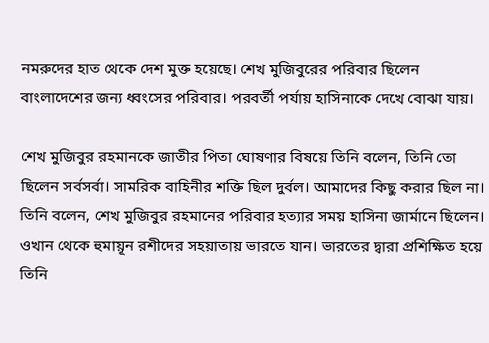নমরুদের হাত থেকে দেশ মুক্ত হয়েছে। শেখ মুজিবুরের পরিবার ছিলেন বাংলাদেশের জন্য ধ্বংসের পরিবার। পরবর্তী পর্যায় হাসিনাকে দেখে বোঝা যায়।

শেখ মুজিবুর রহমানকে জাতীর পিতা ঘোষণার বিষয়ে তিনি বলেন, তিনি তো ছিলেন সর্বসর্বা। সামরিক বাহিনীর শক্তি ছিল দুর্বল। আমাদের কিছু করার ছিল না। তিনি বলেন, শেখ মুজিবুর রহমানের পরিবার হত্যার সময় হাসিনা জার্মানে ছিলেন। ওখান থেকে হুমায়ূন রশীদের সহয়াতায় ভারতে যান। ভারতের দ্বারা প্রশিক্ষিত হয়ে তিনি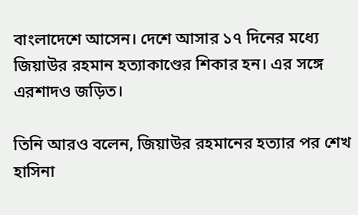বাংলাদেশে আসেন। দেশে আসার ১৭ দিনের মধ্যে জিয়াউর রহমান হত্যাকাণ্ডের শিকার হন। এর সঙ্গে এরশাদও জড়িত।

তিনি আরও বলেন, জিয়াউর রহমানের হত্যার পর শেখ হাসিনা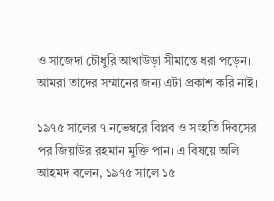ও সাজেদা চৌধুরি আখাউড়া সীমান্তে ধরা পড়েন। আমরা তাদের সম্মানের জন্য এটা প্রকাশ করি নাই।

১৯৭৫ সালের ৭ নভেম্বরে বিপ্লব ও সংহতি দিবসের পর জিয়াউর রহমান মুক্তি পান। এ বিষয়ে অলি আহমদ বলেন, ১৯৭৫ সালে ১৫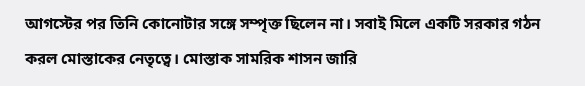আগস্টের পর তিনি কোনোটার সঙ্গে সম্পৃক্ত ছিলেন না। সবাই মিলে একটি সরকার গঠন করল মোস্তাকের নেতৃত্বে। মোস্তাক সামরিক শাসন জারি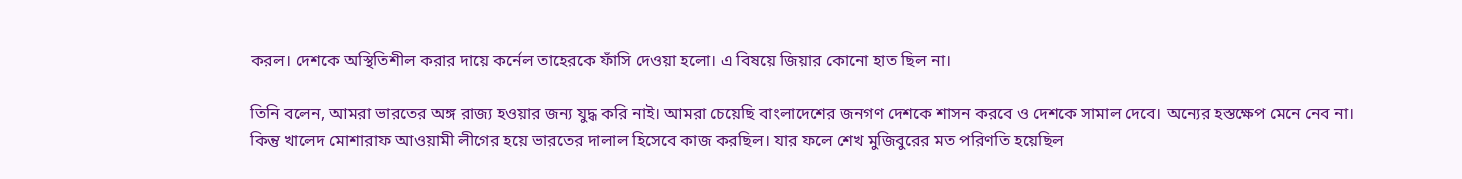করল। দেশকে অস্থিতিশীল করার দায়ে কর্নেল তাহেরকে ফাঁসি দেওয়া হলো। এ বিষয়ে জিয়ার কোনো হাত ছিল না।

তিনি বলেন, আমরা ভারতের অঙ্গ রাজ্য হওয়ার জন্য যুদ্ধ করি নাই। আমরা চেয়েছি বাংলাদেশের জনগণ দেশকে শাসন করবে ও দেশকে সামাল দেবে। অন্যের হস্তক্ষেপ মেনে নেব না। কিন্তু খালেদ মোশারাফ আওয়ামী লীগের হয়ে ভারতের দালাল হিসেবে কাজ করছিল। যার ফলে শেখ মুজিবুরের মত পরিণতি হয়েছিল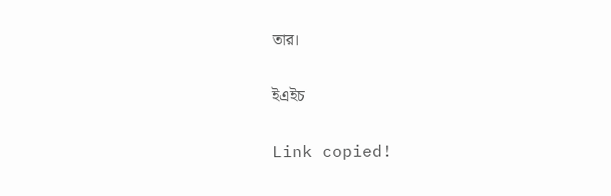তার।

ইএইচ

Link copied!